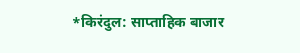*किरंदुल: साप्ताहिक बाजार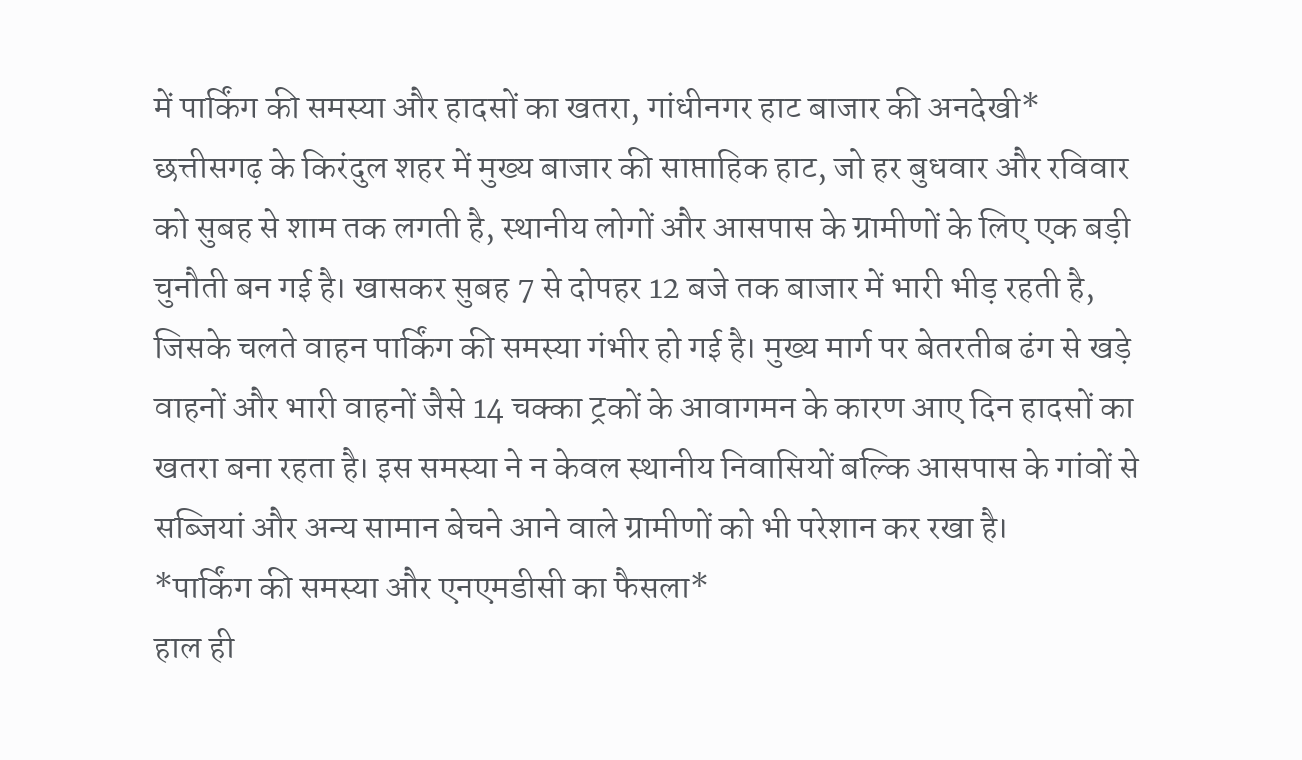में पार्किंग की समस्या और हादसों का खतरा, गांधीनगर हाट बाजार की अनदेखी*
छत्तीसगढ़ के किरंदुल शहर में मुख्य बाजार की साप्ताहिक हाट, जो हर बुधवार और रविवार को सुबह से शाम तक लगती है, स्थानीय लोगों और आसपास के ग्रामीणों के लिए एक बड़ी चुनौती बन गई है। खासकर सुबह 7 से दोपहर 12 बजे तक बाजार में भारी भीड़ रहती है, जिसके चलते वाहन पार्किंग की समस्या गंभीर हो गई है। मुख्य मार्ग पर बेतरतीब ढंग से खड़े वाहनों और भारी वाहनों जैसे 14 चक्का ट्रकों के आवागमन के कारण आए दिन हादसों का खतरा बना रहता है। इस समस्या ने न केवल स्थानीय निवासियों बल्कि आसपास के गांवों से सब्जियां और अन्य सामान बेचने आने वाले ग्रामीणों को भी परेशान कर रखा है।
*पार्किंग की समस्या और एनएमडीसी का फैसला*
हाल ही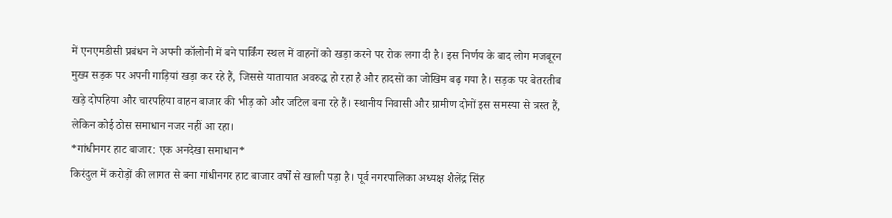में एनएमडीसी प्रबंधन ने अपनी कॉलोनी में बने पार्किंग स्थल में वाहनों को खड़ा करने पर रोक लगा दी है। इस निर्णय के बाद लोग मजबूरन मुख्य सड़क पर अपनी गाड़ियां खड़ा कर रहे हैं, जिससे यातायात अवरुद्ध हो रहा है और हादसों का जोखिम बढ़ गया है। सड़क पर बेतरतीब खड़े दोपहिया और चारपहिया वाहन बाजार की भीड़ को और जटिल बना रहे हैं। स्थानीय निवासी और ग्रामीण दोनों इस समस्या से त्रस्त हैं, लेकिन कोई ठोस समाधान नजर नहीं आ रहा।
*गांधीनगर हाट बाजार: एक अनदेखा समाधान*
किरंदुल में करोड़ों की लागत से बना गांधीनगर हाट बाजार वर्षों से खाली पड़ा है। पूर्व नगरपालिका अध्यक्ष शैलेंद्र सिंह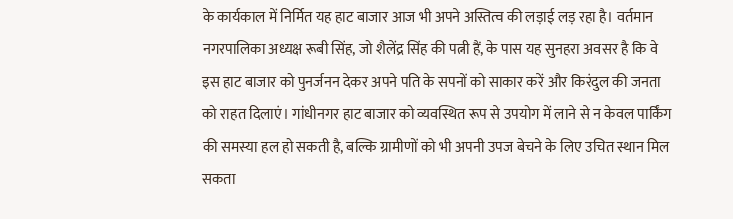के कार्यकाल में निर्मित यह हाट बाजार आज भी अपने अस्तित्व की लड़ाई लड़ रहा है। वर्तमान नगरपालिका अध्यक्ष रूबी सिंह, जो शैलेंद्र सिंह की पत्नी हैं, के पास यह सुनहरा अवसर है कि वे इस हाट बाजार को पुनर्जनन देकर अपने पति के सपनों को साकार करें और किरंदुल की जनता को राहत दिलाएं। गांधीनगर हाट बाजार को व्यवस्थित रूप से उपयोग में लाने से न केवल पार्किंग की समस्या हल हो सकती है, बल्कि ग्रामीणों को भी अपनी उपज बेचने के लिए उचित स्थान मिल सकता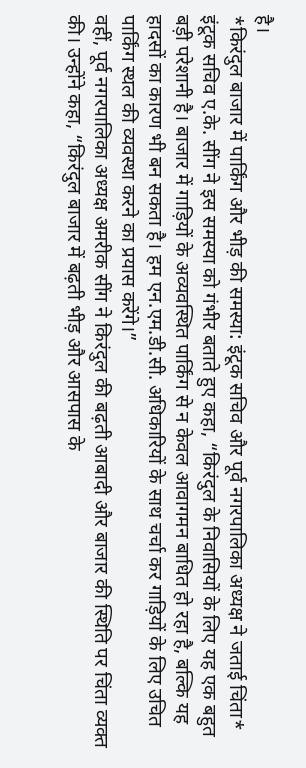है।
*किरंदुल बाजार में पार्किंग और भीड़ की समस्या: इंटूक सचिव और पूर्व नगरपालिका अध्यक्ष ने जताई चिंता*
इंटूक सचिव ए.के. सींग ने इस समस्या को गंभीर बताते हुए कहा, “किरंदुल के निवासियों के लिए यह एक बहुत बड़ी परेशानी है। बाजार में गाड़ियों के अव्यवस्थित पार्किंग से न केवल आवागमन बाधित हो रहा है, बल्कि यह हादसों का कारण भी बन सकता है। हम एन.एम.डी.सी. अधिकारियों के साथ चर्चा कर गाड़ियों के लिए उचित पार्किंग स्थल की व्यवस्था करने का प्रयास करेंगे।”
वहीं, पूर्व नगरपालिका अध्यक्ष अमरीक सींग ने किरंदुल की बढ़ती आबादी और बाजार की स्थिति पर चिंता व्यक्त की। उन्होंने कहा, “किरंदुल बाजार में बढ़ती भीड़ और आसपास के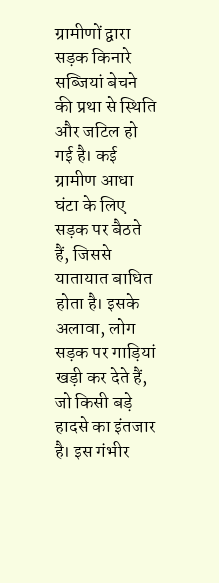ग्रामीणों द्वारा सड़क किनारे सब्जियां बेचने की प्रथा से स्थिति और जटिल हो गई है। कई ग्रामीण आधा घंटा के लिए सड़क पर बैठते हैं, जिससे यातायात बाधित होता है। इसके अलावा, लोग सड़क पर गाड़ियां खड़ी कर देते हैं, जो किसी बड़े हादसे का इंतजार है। इस गंभीर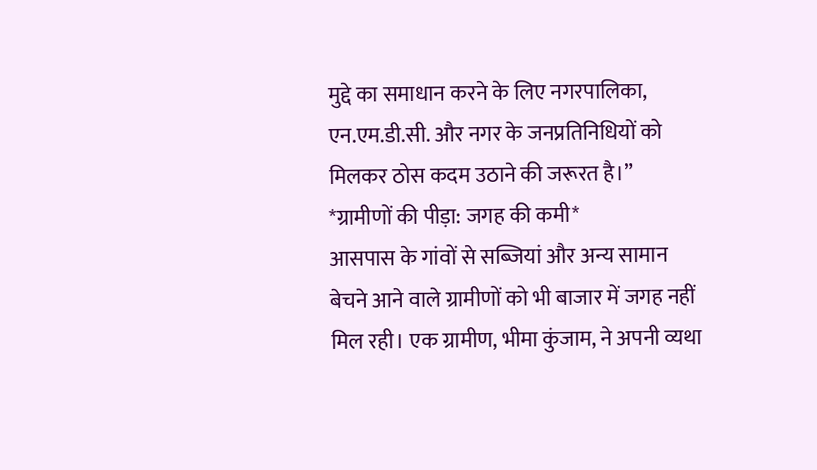मुद्दे का समाधान करने के लिए नगरपालिका, एन.एम.डी.सी. और नगर के जनप्रतिनिधियों को मिलकर ठोस कदम उठाने की जरूरत है।”
*ग्रामीणों की पीड़ा: जगह की कमी*
आसपास के गांवों से सब्जियां और अन्य सामान बेचने आने वाले ग्रामीणों को भी बाजार में जगह नहीं मिल रही। एक ग्रामीण, भीमा कुंजाम, ने अपनी व्यथा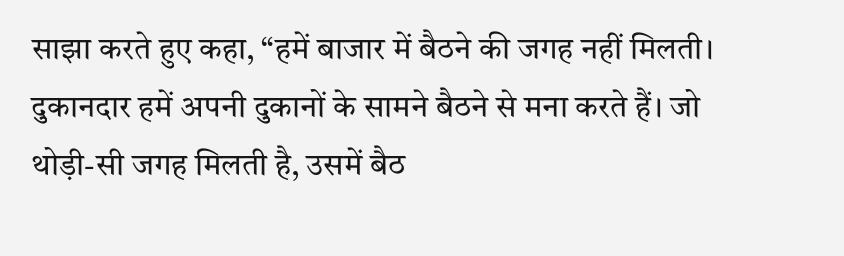साझा करते हुए कहा, “हमें बाजार में बैठने की जगह नहीं मिलती। दुकानदार हमें अपनी दुकानों के सामने बैठने से मना करते हैं। जो थोड़ी-सी जगह मिलती है, उसमें बैठ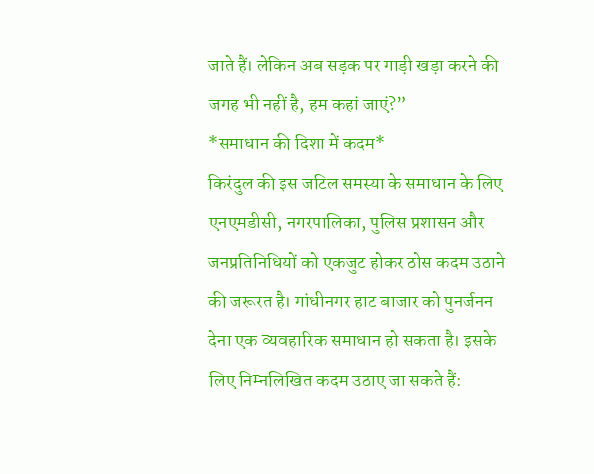जाते हैं। लेकिन अब सड़क पर गाड़ी खड़ा करने की जगह भी नहीं है, हम कहां जाएं?”
*समाधान की दिशा में कदम*
किरंदुल की इस जटिल समस्या के समाधान के लिए एनएमडीसी, नगरपालिका, पुलिस प्रशासन और जनप्रतिनिधियों को एकजुट होकर ठोस कदम उठाने की जरूरत है। गांधीनगर हाट बाजार को पुनर्जनन देना एक व्यवहारिक समाधान हो सकता है। इसके लिए निम्नलिखित कदम उठाए जा सकते हैं: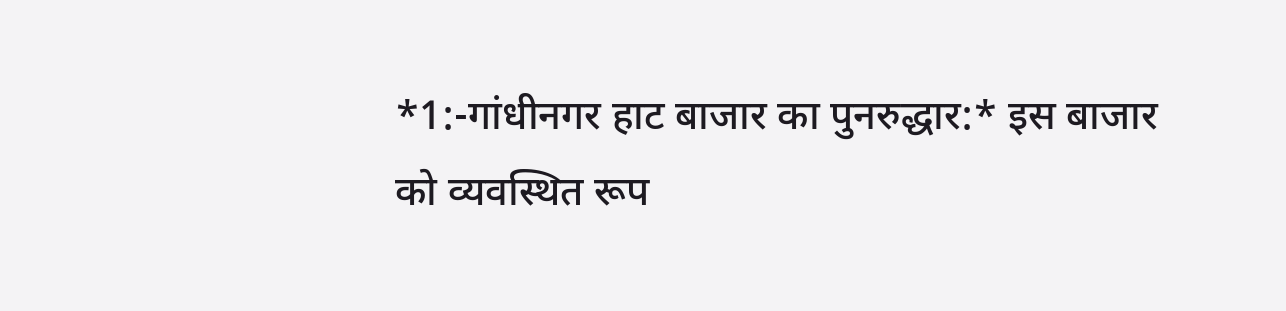*1:-गांधीनगर हाट बाजार का पुनरुद्धार:* इस बाजार को व्यवस्थित रूप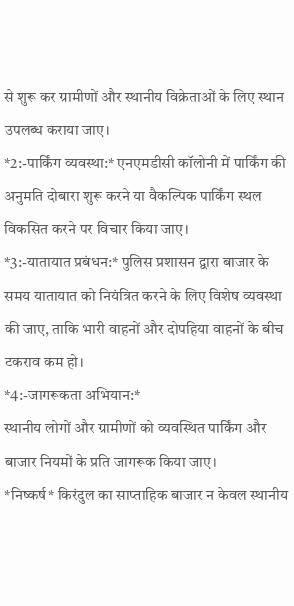से शुरू कर ग्रामीणों और स्थानीय विक्रेताओं के लिए स्थान उपलब्ध कराया जाए।
*2:-पार्किंग व्यवस्था:* एनएमडीसी कॉलोनी में पार्किंग की अनुमति दोबारा शुरू करने या वैकल्पिक पार्किंग स्थल विकसित करने पर विचार किया जाए।
*3:-यातायात प्रबंधन:* पुलिस प्रशासन द्वारा बाजार के समय यातायात को नियंत्रित करने के लिए विशेष व्यवस्था की जाए, ताकि भारी वाहनों और दोपहिया वाहनों के बीच टकराव कम हो।
*4:-जागरूकता अभियान:*
स्थानीय लोगों और ग्रामीणों को व्यवस्थित पार्किंग और बाजार नियमों के प्रति जागरूक किया जाए।
*निष्कर्ष* किरंदुल का साप्ताहिक बाजार न केवल स्थानीय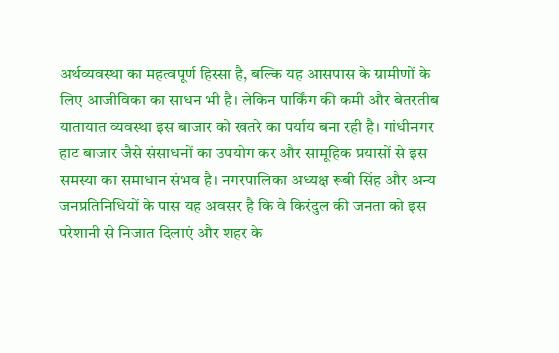अर्थव्यवस्था का महत्वपूर्ण हिस्सा है, बल्कि यह आसपास के ग्रामीणों के लिए आजीविका का साधन भी है। लेकिन पार्किंग की कमी और बेतरतीब यातायात व्यवस्था इस बाजार को खतरे का पर्याय बना रही है। गांधीनगर हाट बाजार जैसे संसाधनों का उपयोग कर और सामूहिक प्रयासों से इस समस्या का समाधान संभव है। नगरपालिका अध्यक्ष रूबी सिंह और अन्य जनप्रतिनिधियों के पास यह अवसर है कि वे किरंदुल की जनता को इस परेशानी से निजात दिलाएं और शहर के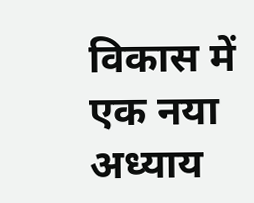विकास में एक नया अध्याय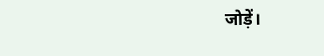जोड़ें।